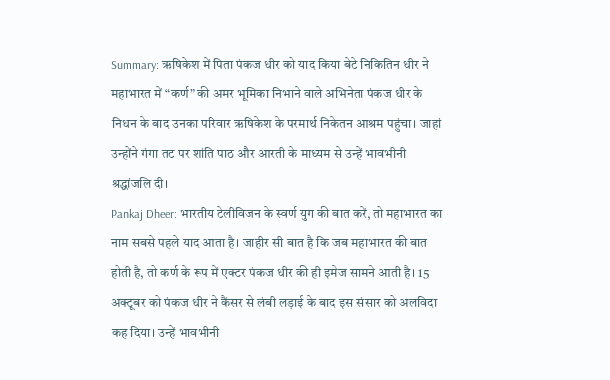Summary: ऋषिकेश में पिता पंकज धीर को याद किया बेटे निकितिन धीर ने
महाभारत में “कर्ण” की अमर भूमिका निभाने वाले अभिनेता पंकज धीर के निधन के बाद उनका परिवार ऋषिकेश के परमार्थ निकेतन आश्रम पहुंचा। जाहां उन्होंने गंगा तट पर शांति पाठ और आरती के माध्यम से उन्हें भावभीनी श्रद्धांजलि दी।
Pankaj Dheer: भारतीय टेलीविजन के स्वर्ण युग की बात करें, तो महाभारत का नाम सबसे पहले याद आता है। जाहीर सी बात है कि जब महाभारत की बात होती है, तो कर्ण के रूप में एक्टर पंकज धीर की ही इमेज सामने आती है। 15 अक्टूबर को पंकज धीर ने कैंसर से लंबी लड़ाई के बाद इस संसार को अलविदा कह दिया। उन्हें भावभीनी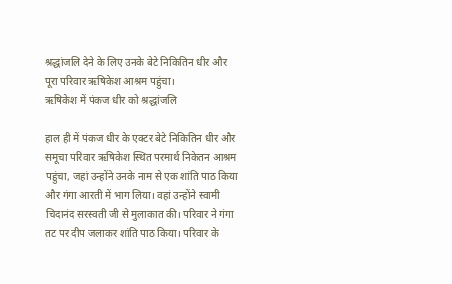श्रद्धांजलि देने के लिए उनके बेटे निकितिन धीर और पूरा परिवार ऋषिकेश आश्रम पहुंचा।
ऋषिकेश में पंकज धीर को श्रद्धांजलि

हाल ही में पंकज धीर के एक्टर बेटे निकितिन धीर और समूचा परिवार ऋषिकेश स्थित परमार्थ निकेतन आश्रम पहुंचा, जहां उन्होंने उनके नाम से एक शांति पाठ किया और गंगा आरती में भाग लिया। वहां उन्होंने स्वामी चिदानंद सरस्वती जी से मुलाकात की। परिवार ने गंगा तट पर दीप जलाकर शांति पाठ किया। परिवार के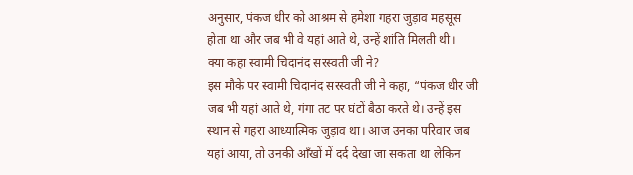अनुसार, पंकज धीर को आश्रम से हमेशा गहरा जुड़ाव महसूस होता था और जब भी वे यहां आते थे, उन्हें शांति मिलती थी।
क्या कहा स्वामी चिदानंद सरस्वती जी ने?
इस मौके पर स्वामी चिदानंद सरस्वती जी ने कहा, “पंकज धीर जी जब भी यहां आते थे, गंगा तट पर घंटों बैठा करते थे। उन्हें इस स्थान से गहरा आध्यात्मिक जुड़ाव था। आज उनका परिवार जब यहां आया, तो उनकी आँखों में दर्द देखा जा सकता था लेकिन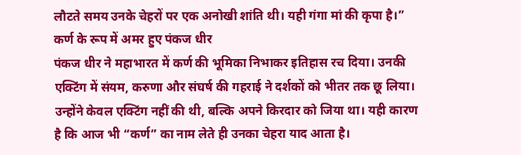लौटते समय उनके चेहरों पर एक अनोखी शांति थी। यही गंगा मां की कृपा है।”
कर्ण के रूप में अमर हुए पंकज धीर
पंकज धीर ने महाभारत में कर्ण की भूमिका निभाकर इतिहास रच दिया। उनकी एक्टिंग में संयम, करुणा और संघर्ष की गहराई ने दर्शकों को भीतर तक छू लिया। उन्होंने केवल एक्टिंग नहीं की थी, बल्कि अपने किरदार को जिया था। यही कारण है कि आज भी “कर्ण” का नाम लेते ही उनका चेहरा याद आता है।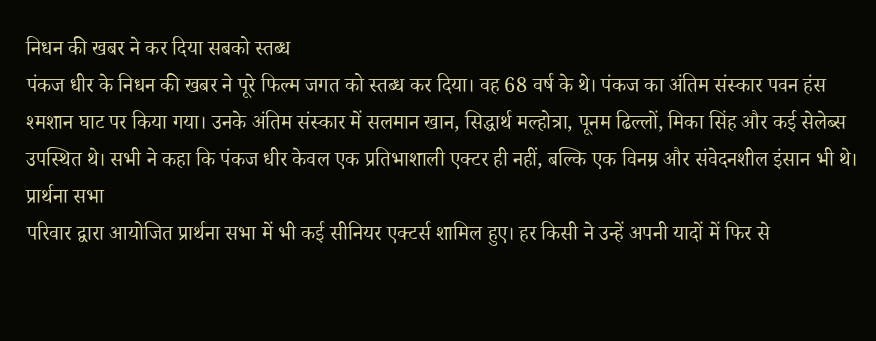निधन की खबर ने कर दिया सबको स्तब्ध
पंकज धीर के निधन की खबर ने पूरे फिल्म जगत को स्तब्ध कर दिया। वह 68 वर्ष के थे। पंकज का अंतिम संस्कार पवन हंस श्मशान घाट पर किया गया। उनके अंतिम संस्कार में सलमान खान, सिद्धार्थ मल्होत्रा, पूनम ढिल्लों, मिका सिंह और कई सेलेब्स उपस्थित थे। सभी ने कहा कि पंकज धीर केवल एक प्रतिभाशाली एक्टर ही नहीं, बल्कि एक विनम्र और संवेदनशील इंसान भी थे।
प्रार्थना सभा
परिवार द्वारा आयोजित प्रार्थना सभा में भी कई सीनियर एक्टर्स शामिल हुए। हर किसी ने उन्हें अपनी यादों में फिर से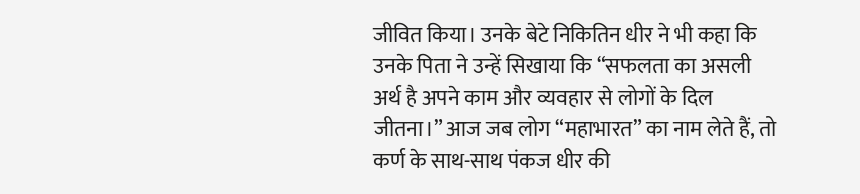जीवित किया। उनके बेटे निकितिन धीर ने भी कहा कि उनके पिता ने उन्हें सिखाया कि “सफलता का असली अर्थ है अपने काम और व्यवहार से लोगों के दिल जीतना।” आज जब लोग “महाभारत” का नाम लेते हैं, तो कर्ण के साथ-साथ पंकज धीर की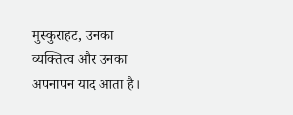मुस्कुराहट, उनका व्यक्तित्व और उनका अपनापन याद आता है।